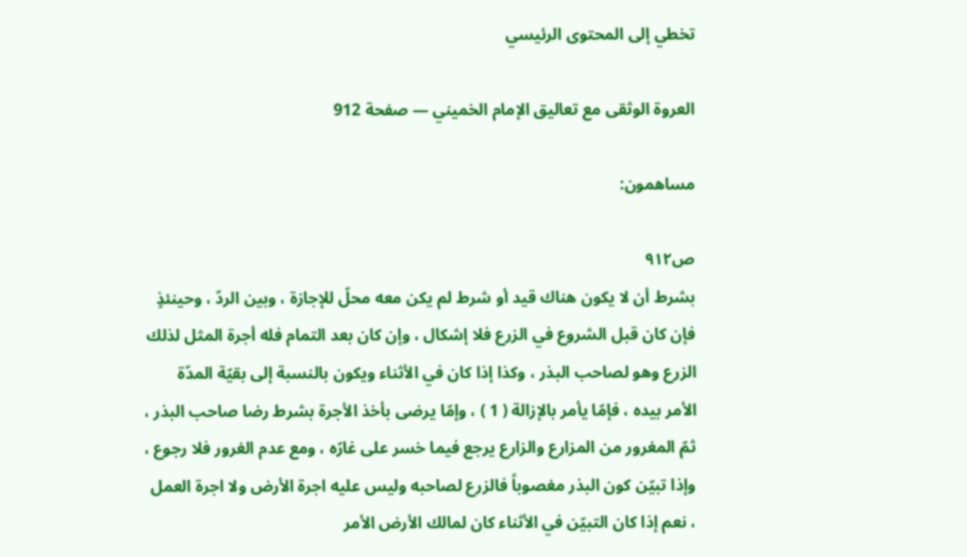تخطي إلى المحتوى الرئيسي

العروة الوثقى مع تعاليق الإمام الخميني — صفحة 912

مساهمون:

ص٩١٢
بشرط أن لا يكون هناك قيد أو شرط لم يكن معه محلّ للإجازة ، وبين الردّ ، وحينئذٍ فإن كان قبل الشروع في الزرع فلا إشكال ، وإن كان بعد التمام فله أجرة المثل لذلك الزرع وهو لصاحب البذر ، وكذا إذا كان في الأثناء ويكون بالنسبة إلى بقيّة المدّة الأمر بيده ، فإمّا يأمر بالإزالة ( 1 ) ، وإمّا يرضى بأخذ الأجرة بشرط رضا صاحب البذر ، ثمّ المغرور من المزارع والزارع يرجع فيما خسر على غارّه ، ومع عدم الغرور فلا رجوع ، وإذا تبيّن كون البذر مغصوباً فالزرع لصاحبه وليس عليه اجرة الأرض ولا اجرة العمل ، نعم إذا كان التبيّن في الأثناء كان لمالك الأرض الأمر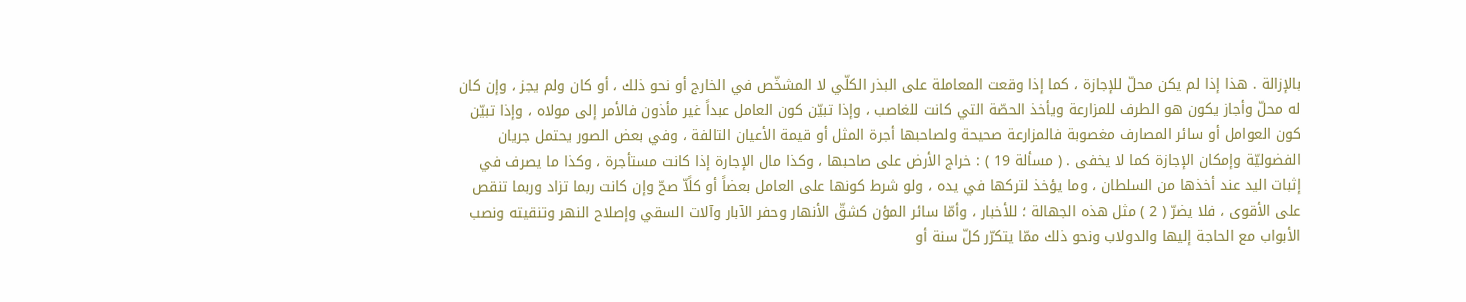بالإزالة . هذا إذا لم يكن محلّ للإجازة ، كما إذا وقعت المعاملة على البذر الكلّي لا المشخّص في الخارج أو نحو ذلك ، أو كان ولم يجز ، وإن كان له محلّ وأجاز يكون هو الطرف للمزارعة ويأخذ الحصّة التي كانت للغاصب ، وإذا تبيّن كون العامل عبداً غير مأذون فالأمر إلى مولاه ، وإذا تبيّن كون العوامل أو سائر المصارف مغصوبة فالمزارعة صحيحة ولصاحبها أجرة المثل أو قيمة الأعيان التالفة ، وفي بعض الصور يحتمل جريان الفضوليّة وإمكان الإجازة كما لا يخفى . ( مسألة 19 ) : خراج الأرض على صاحبها ، وكذا مال الإجارة إذا كانت مستأجرة ، وكذا ما يصرف في إثبات اليد عند أخذها من السلطان ، وما يؤخذ لتركها في يده ، ولو شرط كونها على العامل بعضاً أو كلًاّ صحّ وإن كانت ربما تزاد وربما تنقص على الأقوى ، فلا يضرّ ( 2 ) مثل هذه الجهالة ؛ للأخبار ، وأمّا سائر المؤن كشقّ الأنهار وحفر الآبار وآلات السقي وإصلاح النهر وتنقيته ونصب الأبواب مع الحاجة إليها والدولاب ونحو ذلك ممّا يتكرّر كلّ سنة أو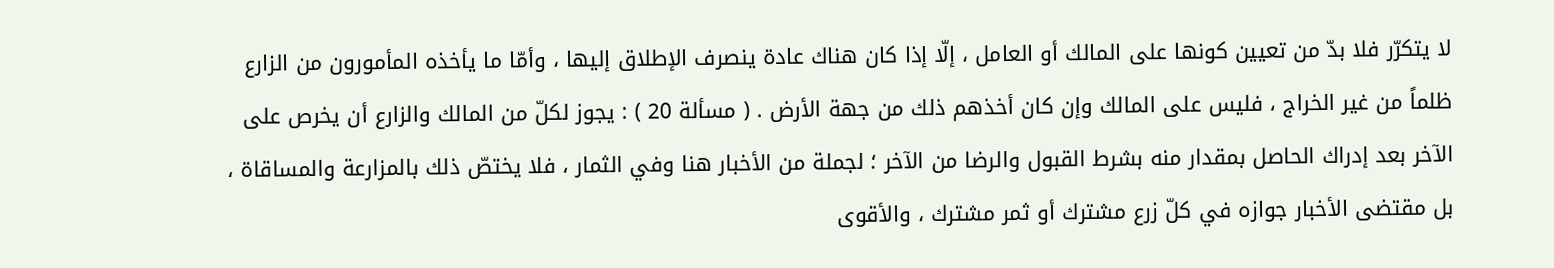لا يتكرّر فلا بدّ من تعيين كونها على المالك أو العامل ، إلّا إذا كان هناك عادة ينصرف الإطلاق إليها ، وأمّا ما يأخذه المأمورون من الزارع ظلماً من غير الخراج ، فليس على المالك وإن كان أخذهم ذلك من جهة الأرض . ( مسألة 20 ) : يجوز لكلّ من المالك والزارع أن يخرص على الآخر بعد إدراك الحاصل بمقدار منه بشرط القبول والرضا من الآخر ؛ لجملة من الأخبار هنا وفي الثمار ، فلا يختصّ ذلك بالمزارعة والمساقاة ، بل مقتضى الأخبار جوازه في كلّ زرع مشترك أو ثمر مشترك ، والأقوى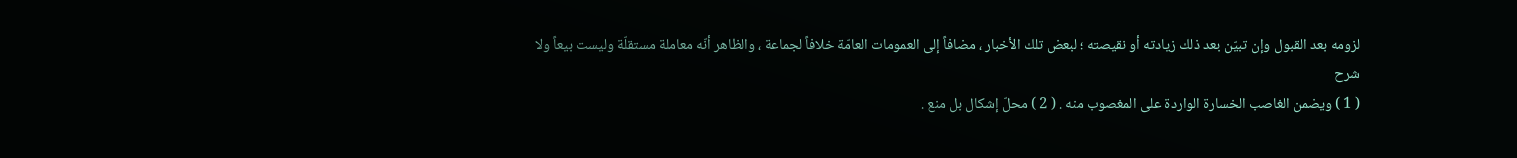لزومه بعد القبول وإن تبيّن بعد ذلك زيادته أو نقيصته ؛ لبعض تلك الأخبار ، مضافاً إلى العمومات العامّة خلافاً لجماعة ، والظاهر أنّه معاملة مستقلّة وليست بيعاً ولا
شرح
( 1 ) ويضمن الغاصب الخسارة الواردة على المغصوب منه . ( 2 ) محلّ إشكال بل منع .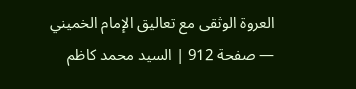العروة الوثقى مع تعاليق الإمام الخميني — صفحة 912 | السيد محمد كاظم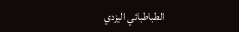الطباطبائي اليزدي